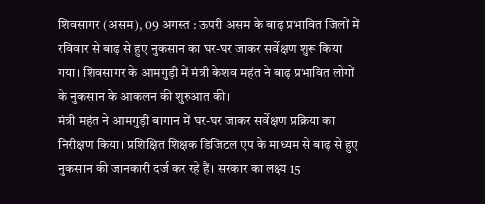शिवसागर (असम), 09 अगस्त : ऊपरी असम के बाढ़ प्रभावित जिलों में रविवार से बाढ़ से हुए नुकसान का घर-घर जाकर सर्वेक्षण शुरू किया गया। शिवसागर के आमगुड़ी में मंत्री केशव महंत ने बाढ़ प्रभावित लोगों के नुकसान के आकलन की शुरुआत की।
मंत्री महंत ने आमगुड़ी बागान में घर-घर जाकर सर्वेक्षण प्रक्रिया का निरीक्षण किया। प्रशिक्षित शिक्षक डिजिटल एप के माध्यम से बाढ़ से हुए नुकसान की जानकारी दर्ज कर रहे हैं। सरकार का लक्ष्य 15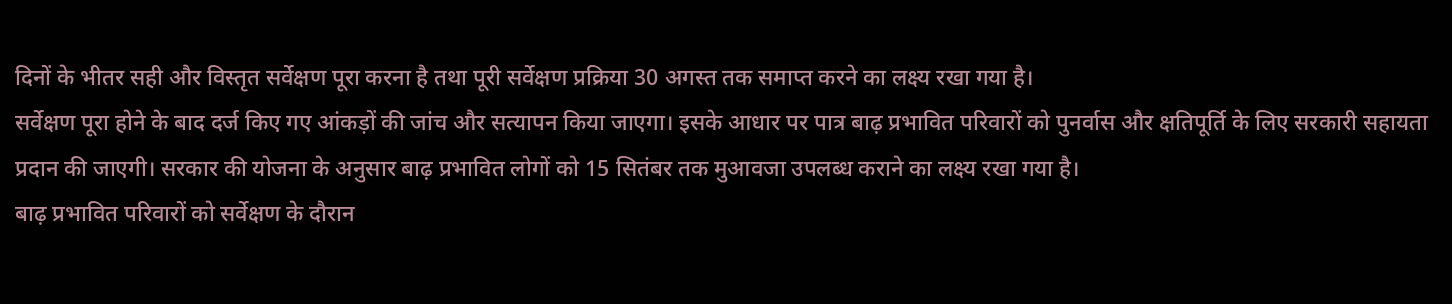दिनों के भीतर सही और विस्तृत सर्वेक्षण पूरा करना है तथा पूरी सर्वेक्षण प्रक्रिया 30 अगस्त तक समाप्त करने का लक्ष्य रखा गया है।
सर्वेक्षण पूरा होने के बाद दर्ज किए गए आंकड़ों की जांच और सत्यापन किया जाएगा। इसके आधार पर पात्र बाढ़ प्रभावित परिवारों को पुनर्वास और क्षतिपूर्ति के लिए सरकारी सहायता प्रदान की जाएगी। सरकार की योजना के अनुसार बाढ़ प्रभावित लोगों को 15 सितंबर तक मुआवजा उपलब्ध कराने का लक्ष्य रखा गया है।
बाढ़ प्रभावित परिवारों को सर्वेक्षण के दौरान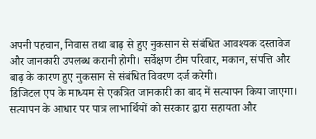अपनी पहचान, निवास तथा बाढ़ से हुए नुकसान से संबंधित आवश्यक दस्तावेज और जानकारी उपलब्ध करानी होगी। सर्वेक्षण टीम परिवार, मकान, संपत्ति और बाढ़ के कारण हुए नुकसान से संबंधित विवरण दर्ज करेगी।
डिजिटल एप के माध्यम से एकत्रित जानकारी का बाद में सत्यापन किया जाएगा। सत्यापन के आधार पर पात्र लाभार्थियों को सरकार द्वारा सहायता और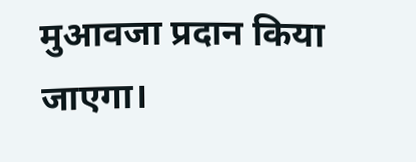मुआवजा प्रदान किया जाएगा।